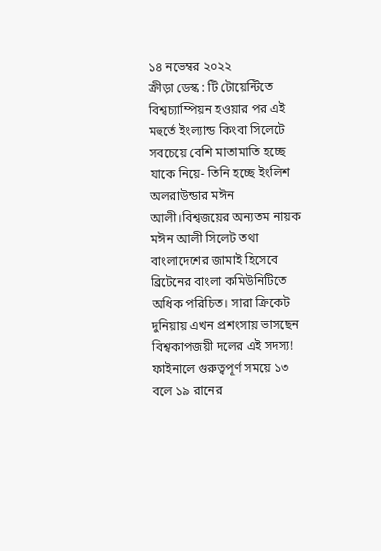১৪ নভেম্বর ২০২২
ক্রীড়া ডেস্ক : টি টোয়েন্টিতে বিশ্বচ্যাম্পিয়ন হওয়ার পর এই মহুর্তে ইংল্যান্ড কিংবা সিলেটে সবচেয়ে বেশি মাতামাতি হচ্ছে যাকে নিয়ে- তিনি হচ্ছে ইংলিশ অলরাউন্ডার মঈন আলী।বিশ্বজয়ের অন্যতম নায়ক মঈন আলী সিলেট তথা বাংলাদেশের জামাই হিসেবে ব্রিটেনের বাংলা কমিউনিটিতে অধিক পরিচিত। সারা ক্রিকেট দুনিয়ায় এখন প্রশংসায় ভাসছেন বিশ্বকাপজয়ী দলের এই সদস্য!
ফাইনালে গুরুত্বপূর্ণ সময়ে ১৩ বলে ১৯ রানের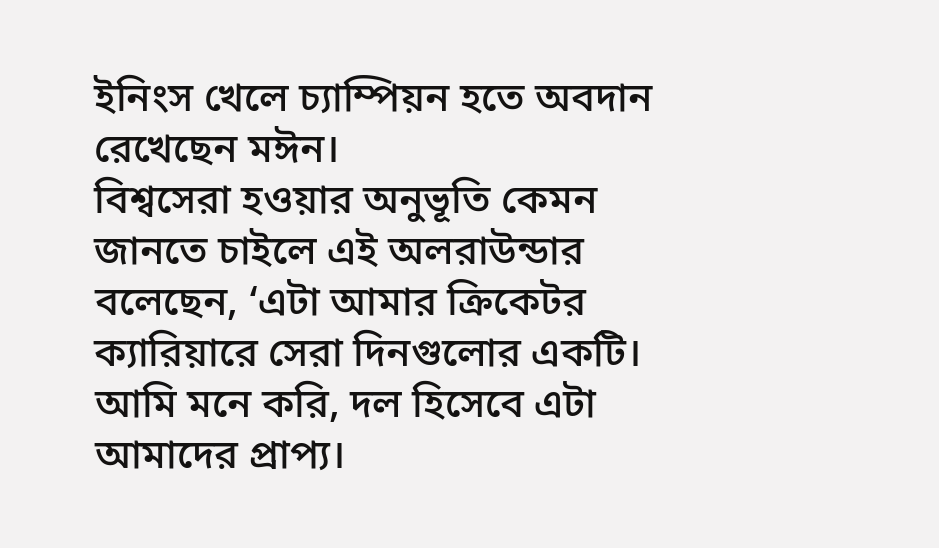ইনিংস খেলে চ্যাম্পিয়ন হতে অবদান রেখেছেন মঈন।
বিশ্বসেরা হওয়ার অনুভূতি কেমন জানতে চাইলে এই অলরাউন্ডার বলেছেন, ‘এটা আমার ক্রিকেটর ক্যারিয়ারে সেরা দিনগুলোর একটি। আমি মনে করি, দল হিসেবে এটা আমাদের প্রাপ্য।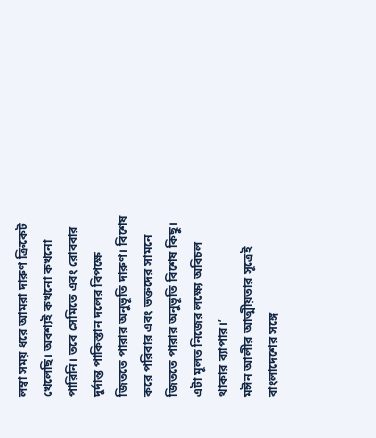লম্বা সময় ধরে আমরা দারুণ ক্রিকেট খেলেছি। অবশ্যই কখনো কখনো পারিনি। তবে সেমিতে এবং রোববার দুর্দান্ত পাকিস্তান দলের বিপক্ষে জিততে পারার অনুভূতি দারুণ। বিশেষ করে পরিবার এবং ভক্তদের সামনে জিততে পারার অনুভূতি বিশেষ কিছু। এটা মূলত নিজের লক্ষ্যে অবিচল থাকার ব্যাপার।’
মঈন আলীর আত্মীয়তার সূত্রেই বাংলাদেশের সঙ্গে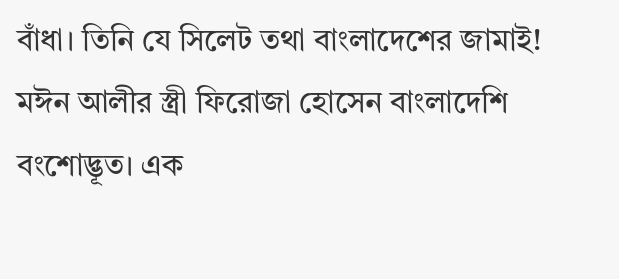বাঁধা। তিনি যে সিলেট তথা বাংলাদেশের জামাই! মঈন আলীর স্ত্রী ফিরোজা হোসেন বাংলাদেশি বংশোদ্ভূত। এক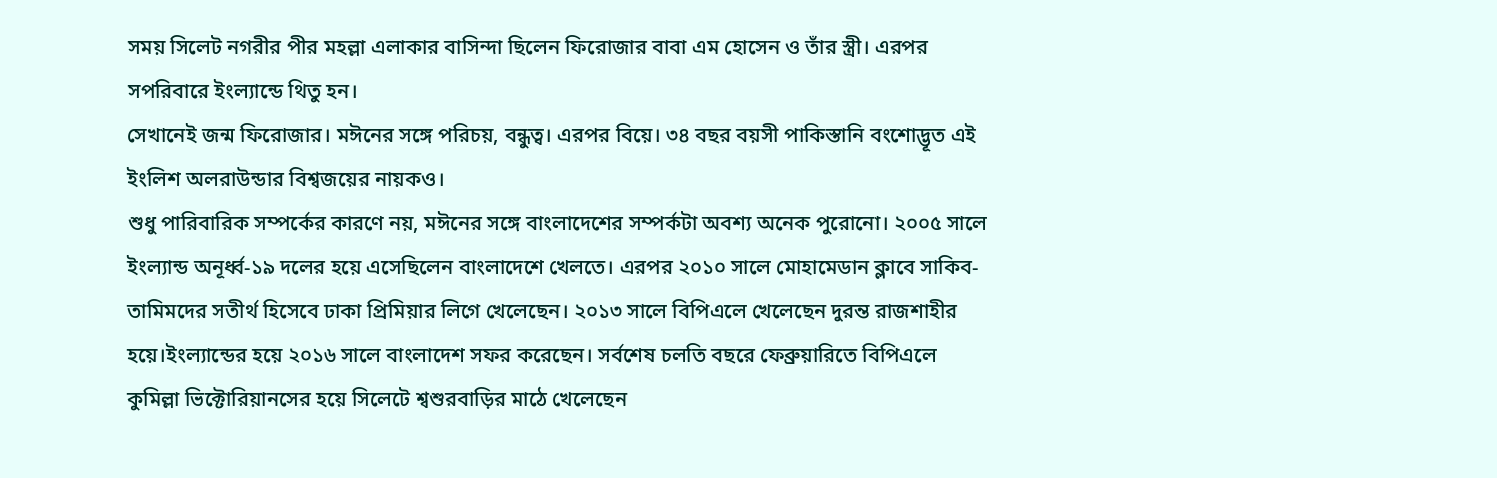সময় সিলেট নগরীর পীর মহল্লা এলাকার বাসিন্দা ছিলেন ফিরোজার বাবা এম হোসেন ও তাঁর স্ত্রী। এরপর সপরিবারে ইংল্যান্ডে থিতু হন।
সেখানেই জন্ম ফিরোজার। মঈনের সঙ্গে পরিচয়, বন্ধুত্ব। এরপর বিয়ে। ৩৪ বছর বয়সী পাকিস্তানি বংশোদ্ভূত এই ইংলিশ অলরাউন্ডার বিশ্বজয়ের নায়কও।
শুধু পারিবারিক সম্পর্কের কারণে নয়, মঈনের সঙ্গে বাংলাদেশের সম্পর্কটা অবশ্য অনেক পুরোনো। ২০০৫ সালে ইংল্যান্ড অনূর্ধ্ব-১৯ দলের হয়ে এসেছিলেন বাংলাদেশে খেলতে। এরপর ২০১০ সালে মোহামেডান ক্লাবে সাকিব-তামিমদের সতীর্থ হিসেবে ঢাকা প্রিমিয়ার লিগে খেলেছেন। ২০১৩ সালে বিপিএলে খেলেছেন দুরন্ত রাজশাহীর হয়ে।ইংল্যান্ডের হয়ে ২০১৬ সালে বাংলাদেশ সফর করেছেন। সর্বশেষ চলতি বছরে ফেব্রুয়ারিতে বিপিএলে কুমিল্লা ভিক্টোরিয়ানসের হয়ে সিলেটে শ্বশুরবাড়ির মাঠে খেলেছেন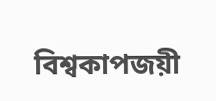বিশ্বকাপজয়ী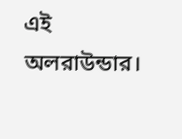এই অলরাউন্ডার।